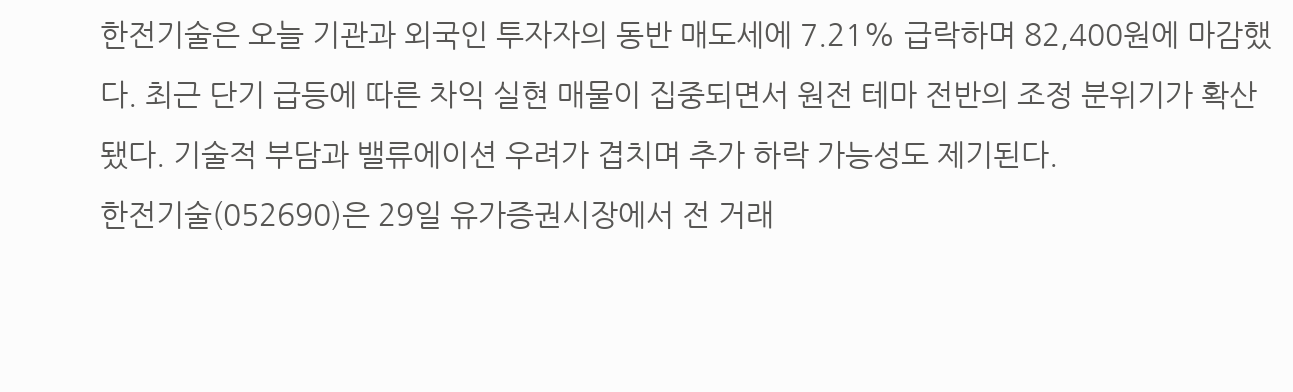한전기술은 오늘 기관과 외국인 투자자의 동반 매도세에 7.21% 급락하며 82,400원에 마감했다. 최근 단기 급등에 따른 차익 실현 매물이 집중되면서 원전 테마 전반의 조정 분위기가 확산됐다. 기술적 부담과 밸류에이션 우려가 겹치며 추가 하락 가능성도 제기된다.
한전기술(052690)은 29일 유가증권시장에서 전 거래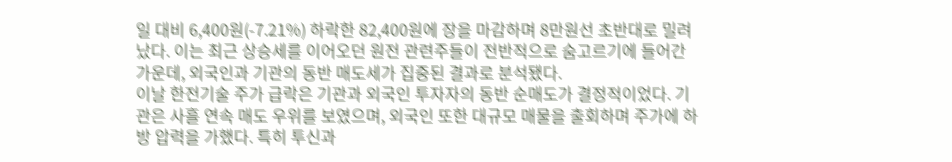일 대비 6,400원(-7.21%) 하락한 82,400원에 장을 마감하며 8만원선 초반대로 밀려났다. 이는 최근 상승세를 이어오던 원전 관련주들이 전반적으로 숨고르기에 들어간 가운데, 외국인과 기관의 동반 매도세가 집중된 결과로 분석됐다.
이날 한전기술 주가 급락은 기관과 외국인 투자자의 동반 순매도가 결정적이었다. 기관은 사흘 연속 매도 우위를 보였으며, 외국인 또한 대규모 매물을 출회하며 주가에 하방 압력을 가했다. 특히 투신과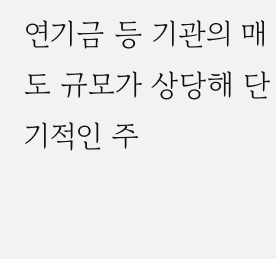연기금 등 기관의 매도 규모가 상당해 단기적인 주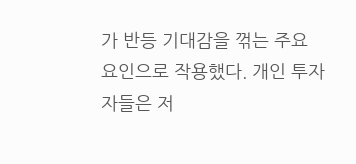가 반등 기대감을 꺾는 주요 요인으로 작용했다. 개인 투자자들은 저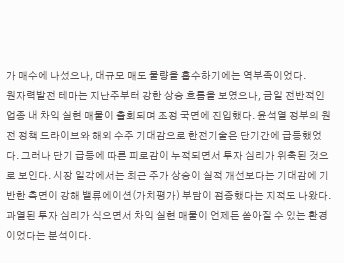가 매수에 나섰으나, 대규모 매도 물량을 흡수하기에는 역부족이었다.
원자력발전 테마는 지난주부터 강한 상승 흐름을 보였으나, 금일 전반적인 업종 내 차익 실현 매물이 출회되며 조정 국면에 진입했다. 윤석열 정부의 원전 정책 드라이브와 해외 수주 기대감으로 한전기술은 단기간에 급등했었다. 그러나 단기 급등에 따른 피로감이 누적되면서 투자 심리가 위축된 것으로 보인다. 시장 일각에서는 최근 주가 상승이 실적 개선보다는 기대감에 기반한 측면이 강해 밸류에이션(가치평가) 부담이 점증했다는 지적도 나왔다. 과열된 투자 심리가 식으면서 차익 실현 매물이 언제든 쏟아질 수 있는 환경이었다는 분석이다.